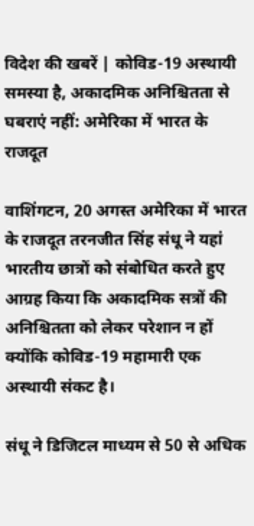विदेश की खबरें | कोविड-19 अस्थायी समस्या है, अकादमिक अनिश्चितता से घबराएं नहीं: अमेरिका में भारत के राजदूत

वाशिंगटन, 20 अगस्त अमेरिका में भारत के राजदूत तरनजीत सिंह संधू ने यहां भारतीय छात्रों को संबोधित करते हुए आग्रह किया कि अकादमिक सत्रों की अनिश्चितता को लेकर परेशान न हों क्योंकि कोविड-19 महामारी एक अस्थायी संकट है।

संधू ने डिजिटल माध्यम से 50 से अधिक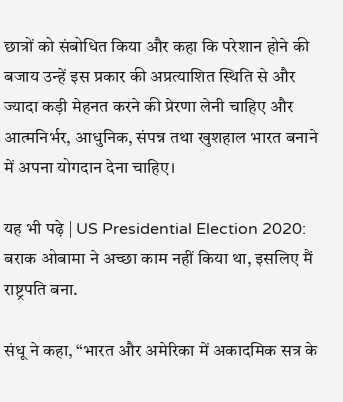छात्रों को संबोधित किया और कहा कि परेशान होने की बजाय उन्हें इस प्रकार की अप्रत्याशित स्थिति से और ज्यादा कड़ी मेहनत करने की प्रेरणा लेनी चाहिए और आत्मनिर्भर, आधुनिक, संपन्न तथा खुशहाल भारत बनाने में अपना योगदान देना चाहिए।

यह भी पढ़े | US Presidential Election 2020: बराक ओबामा ने अच्छा काम नहीं किया था, इसलिए मैं राष्ट्रपति बना.

संधू ने कहा, “भारत और अमेरिका में अकादमिक सत्र के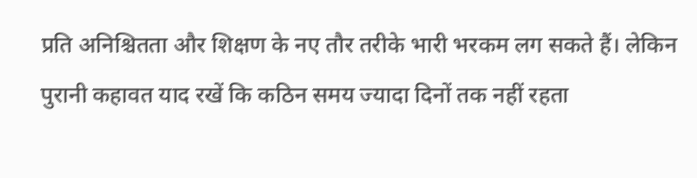प्रति अनिश्चितता और शिक्षण के नए तौर तरीके भारी भरकम लग सकते हैं। लेकिन पुरानी कहावत याद रखें कि कठिन समय ज्यादा दिनों तक नहीं रहता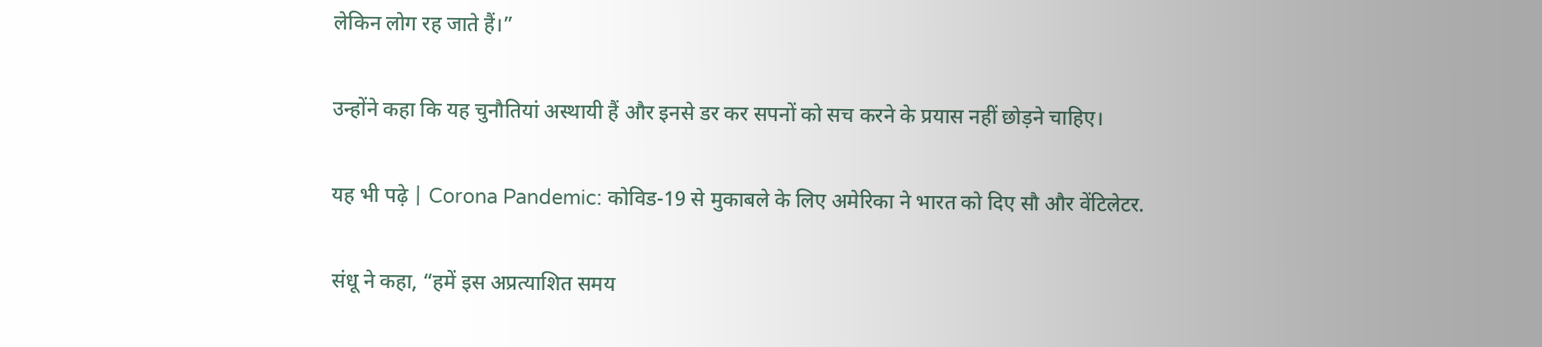लेकिन लोग रह जाते हैं।”

उन्होंने कहा कि यह चुनौतियां अस्थायी हैं और इनसे डर कर सपनों को सच करने के प्रयास नहीं छोड़ने चाहिए।

यह भी पढ़े | Corona Pandemic: कोविड-19 से मुकाबले के लिए अमेरिका ने भारत को दिए सौ और वेंटिलेटर.

संधू ने कहा, “हमें इस अप्रत्याशित समय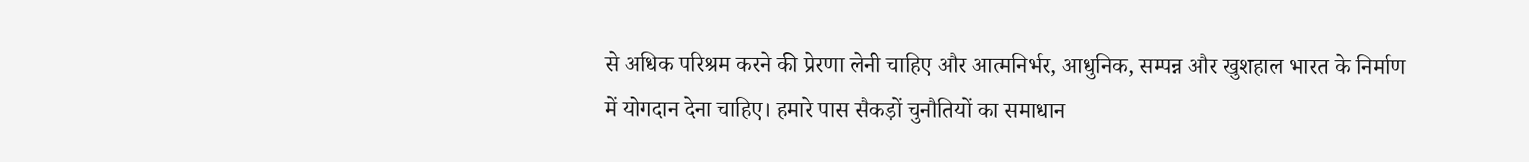से अधिक परिश्रम करने की प्रेरणा लेनी चाहिए और आत्मनिर्भर, आधुनिक, सम्पन्न और खुशहाल भारत के निर्माण में योगदान देना चाहिए। हमारे पास सैकड़ों चुनौतियों का समाधान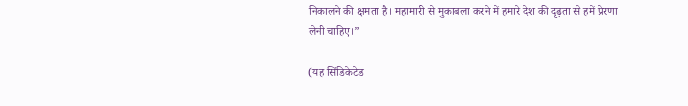निकालने की क्षमता है। महामारी से मुकाबला करने में हमारे देश की दृढ़ता से हमें प्रेरणा लेनी चाहिए।”

(यह सिंडिकेटेड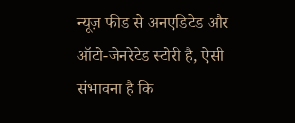न्यूज़ फीड से अनएडिटेड और ऑटो-जेनरेटेड स्टोरी है, ऐसी संभावना है कि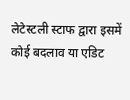लेटेस्टली स्टाफ द्वारा इसमें कोई बदलाव या एडिट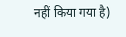नहीं किया गया है)